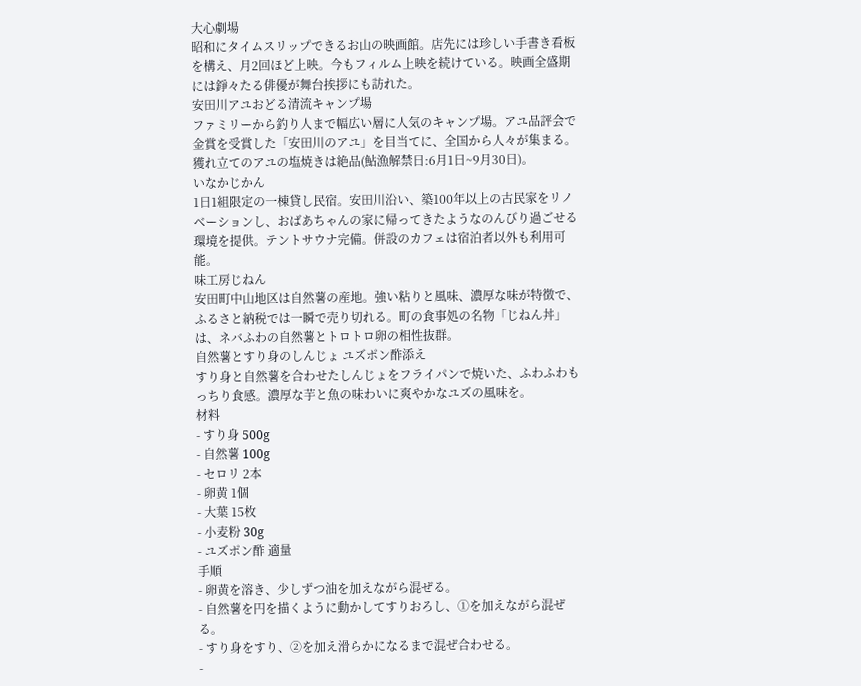大心劇場
昭和にタイムスリップできるお山の映画館。店先には珍しい手書き看板を構え、月2回ほど上映。今もフィルム上映を続けている。映画全盛期には錚々たる俳優が舞台挨拶にも訪れた。
安田川アユおどる清流キャンプ場
ファミリーから釣り人まで幅広い層に人気のキャンプ場。アユ品評会で金賞を受賞した「安田川のアユ」を目当てに、全国から人々が集まる。獲れ立てのアユの塩焼きは絶品(鮎漁解禁日:6月1日~9月30日)。
いなかじかん
1日1組限定の一棟貸し民宿。安田川沿い、築100年以上の古民家をリノベーションし、おばあちゃんの家に帰ってきたようなのんびり過ごせる環境を提供。テントサウナ完備。併設のカフェは宿泊者以外も利用可能。
味工房じねん
安田町中山地区は自然薯の産地。強い粘りと風味、濃厚な味が特徴で、ふるさと納税では一瞬で売り切れる。町の食事処の名物「じねん丼」は、ネバふわの自然薯とトロトロ卵の相性抜群。
自然薯とすり身のしんじょ ユズポン酢添え
すり身と自然薯を合わせたしんじょをフライパンで焼いた、ふわふわもっちり食感。濃厚な芋と魚の味わいに爽やかなユズの風味を。
材料
- すり身 500g
- 自然薯 100g
- セロリ 2本
- 卵黄 1個
- 大葉 15枚
- 小麦粉 30g
- ユズポン酢 適量
手順
- 卵黄を溶き、少しずつ油を加えながら混ぜる。
- 自然薯を円を描くように動かしてすりおろし、①を加えながら混ぜる。
- すり身をすり、②を加え滑らかになるまで混ぜ合わせる。
-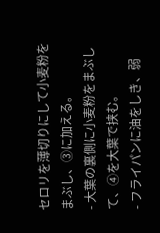セロリを薄切りにして小麦粉をまぶし、③に加える。
- 大葉の裏側に小麦粉をまぶして、④を大葉で挟む。
- フライパンに油をしき、弱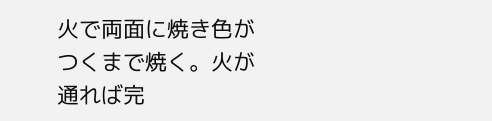火で両面に焼き色がつくまで焼く。火が通れば完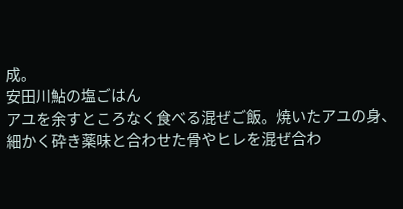成。
安田川鮎の塩ごはん
アユを余すところなく食べる混ぜご飯。焼いたアユの身、細かく砕き薬味と合わせた骨やヒレを混ぜ合わ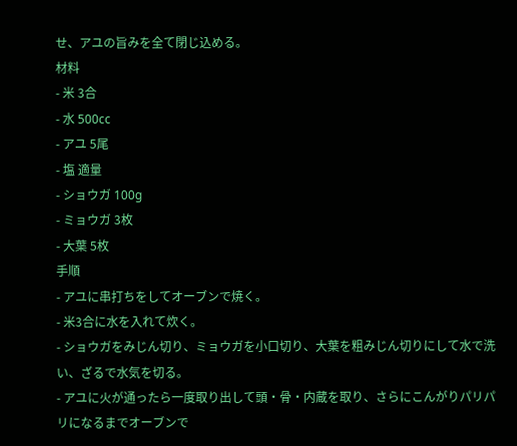せ、アユの旨みを全て閉じ込める。
材料
- 米 3合
- 水 500cc
- アユ 5尾
- 塩 適量
- ショウガ 100g
- ミョウガ 3枚
- 大葉 5枚
手順
- アユに串打ちをしてオーブンで焼く。
- 米3合に水を入れて炊く。
- ショウガをみじん切り、ミョウガを小口切り、大葉を粗みじん切りにして水で洗い、ざるで水気を切る。
- アユに火が通ったら一度取り出して頭・骨・内蔵を取り、さらにこんがりパリパリになるまでオーブンで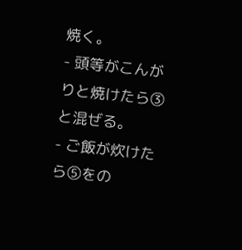焼く。
- 頭等がこんがりと焼けたら③と混ぜる。
- ご飯が炊けたら⑤をの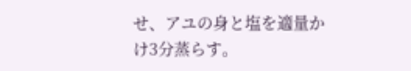せ、アユの身と塩を適量かけ3分蒸らす。